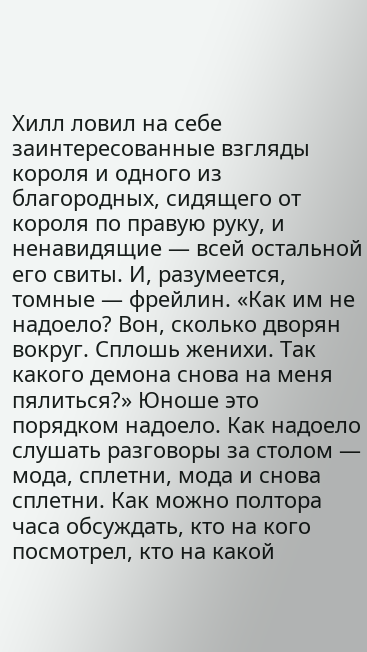Хилл ловил на себе заинтересованные взгляды короля и одного из благородных, сидящего от короля по правую руку, и ненавидящие — всей остальной его свиты. И, разумеется, томные — фрейлин. «Как им не надоело? Вон, сколько дворян вокруг. Сплошь женихи. Так какого демона снова на меня пялиться?» Юноше это порядком надоело. Как надоело слушать разговоры за столом — мода, сплетни, мода и снова сплетни. Как можно полтора часа обсуждать, кто на кого посмотрел, кто на какой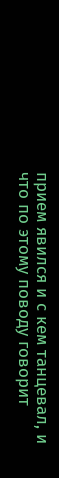прием явился и с кем танцевал, и что по этому поводу говорит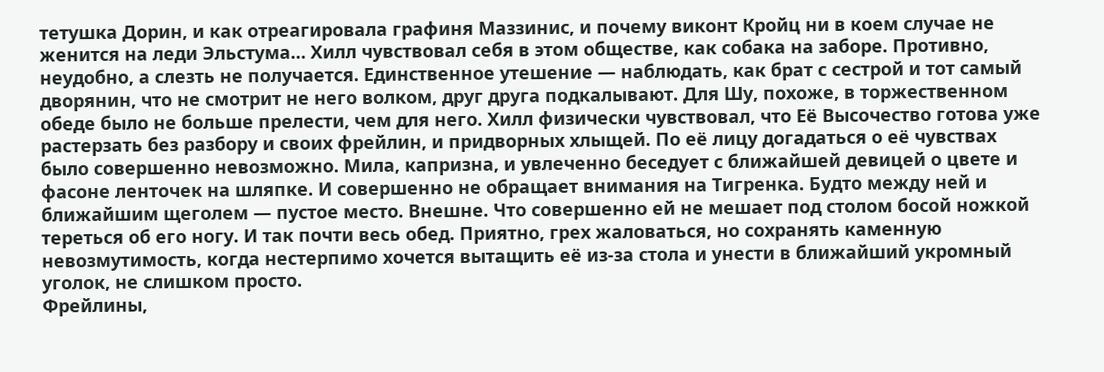тетушка Дорин, и как отреагировала графиня Маззинис, и почему виконт Кройц ни в коем случае не женится на леди Эльстума… Хилл чувствовал себя в этом обществе, как собака на заборе. Противно, неудобно, а слезть не получается. Единственное утешение — наблюдать, как брат с сестрой и тот самый дворянин, что не смотрит не него волком, друг друга подкалывают. Для Шу, похоже, в торжественном обеде было не больше прелести, чем для него. Хилл физически чувствовал, что Её Высочество готова уже растерзать без разбору и своих фрейлин, и придворных хлыщей. По её лицу догадаться о её чувствах было совершенно невозможно. Мила, капризна, и увлеченно беседует с ближайшей девицей о цвете и фасоне ленточек на шляпке. И совершенно не обращает внимания на Тигренка. Будто между ней и ближайшим щеголем — пустое место. Внешне. Что совершенно ей не мешает под столом босой ножкой тереться об его ногу. И так почти весь обед. Приятно, грех жаловаться, но сохранять каменную невозмутимость, когда нестерпимо хочется вытащить её из-за стола и унести в ближайший укромный уголок, не слишком просто.
Фрейлины,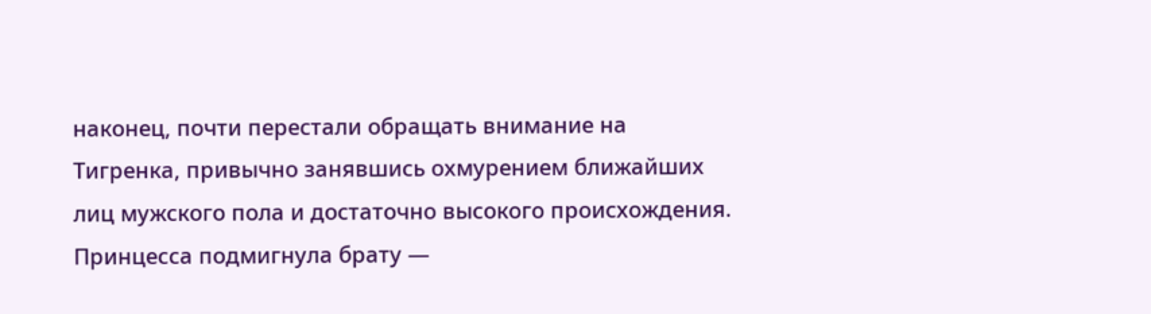наконец, почти перестали обращать внимание на Тигренка, привычно занявшись охмурением ближайших лиц мужского пола и достаточно высокого происхождения. Принцесса подмигнула брату —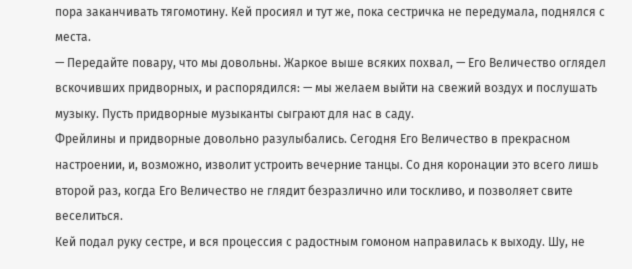пора заканчивать тягомотину. Кей просиял и тут же, пока сестричка не передумала, поднялся с места.
— Передайте повару, что мы довольны. Жаркое выше всяких похвал, — Его Величество оглядел вскочивших придворных, и распорядился: — мы желаем выйти на свежий воздух и послушать музыку. Пусть придворные музыканты сыграют для нас в саду.
Фрейлины и придворные довольно разулыбались. Сегодня Его Величество в прекрасном настроении, и, возможно, изволит устроить вечерние танцы. Со дня коронации это всего лишь второй раз, когда Его Величество не глядит безразлично или тоскливо, и позволяет свите веселиться.
Кей подал руку сестре, и вся процессия с радостным гомоном направилась к выходу. Шу, не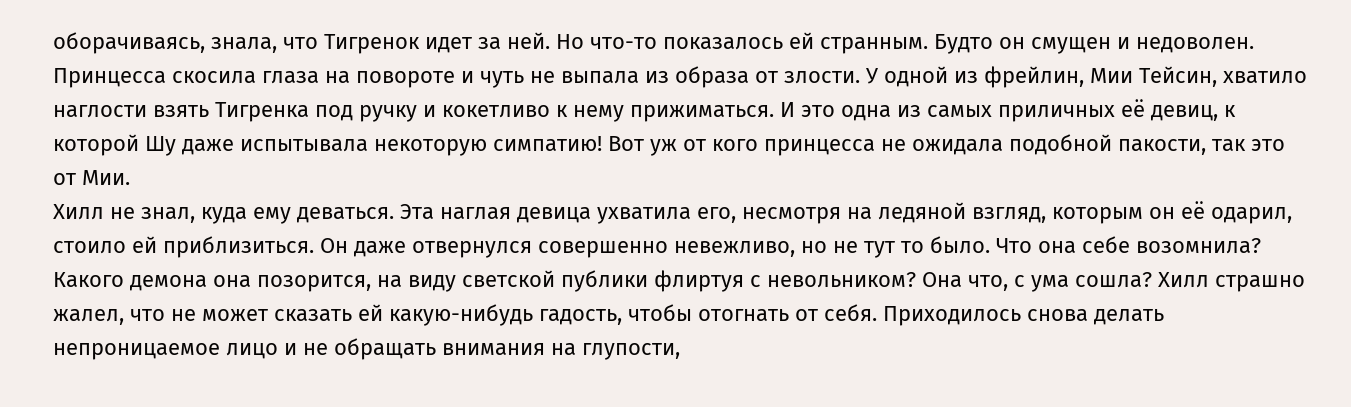оборачиваясь, знала, что Тигренок идет за ней. Но что-то показалось ей странным. Будто он смущен и недоволен. Принцесса скосила глаза на повороте и чуть не выпала из образа от злости. У одной из фрейлин, Мии Тейсин, хватило наглости взять Тигренка под ручку и кокетливо к нему прижиматься. И это одна из самых приличных её девиц, к которой Шу даже испытывала некоторую симпатию! Вот уж от кого принцесса не ожидала подобной пакости, так это от Мии.
Хилл не знал, куда ему деваться. Эта наглая девица ухватила его, несмотря на ледяной взгляд, которым он её одарил, стоило ей приблизиться. Он даже отвернулся совершенно невежливо, но не тут то было. Что она себе возомнила? Какого демона она позорится, на виду светской публики флиртуя с невольником? Она что, с ума сошла? Хилл страшно жалел, что не может сказать ей какую-нибудь гадость, чтобы отогнать от себя. Приходилось снова делать непроницаемое лицо и не обращать внимания на глупости,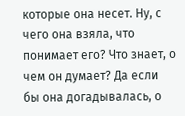которые она несет. Ну, с чего она взяла, что понимает его? Что знает, о чем он думает? Да если бы она догадывалась, о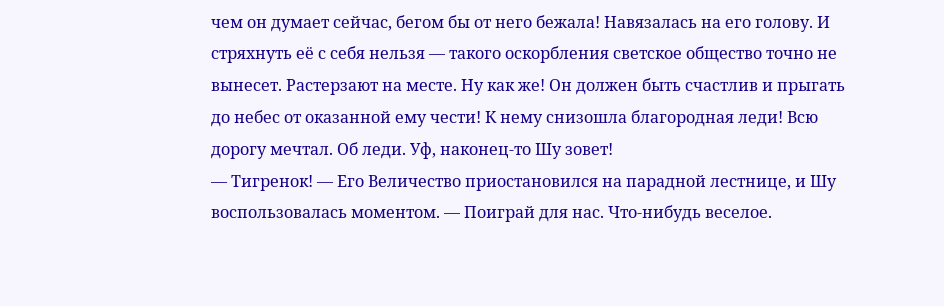чем он думает сейчас, бегом бы от него бежала! Навязалась на его голову. И стряхнуть её с себя нельзя — такого оскорбления светское общество точно не вынесет. Растерзают на месте. Ну как же! Он должен быть счастлив и прыгать до небес от оказанной ему чести! К нему снизошла благородная леди! Всю дорогу мечтал. Об леди. Уф, наконец-то Шу зовет!
— Тигренок! — Его Величество приостановился на парадной лестнице, и Шу воспользовалась моментом. — Поиграй для нас. Что-нибудь веселое.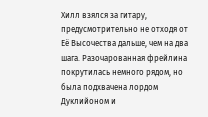Хилл взялся за гитару, предусмотрительно не отходя от Её Высочества дальше, чем на два шага. Разочарованная фрейлина покрутилась немного рядом, но была подхвачена лордом Дуклийоном и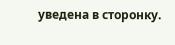уведена в сторонку.